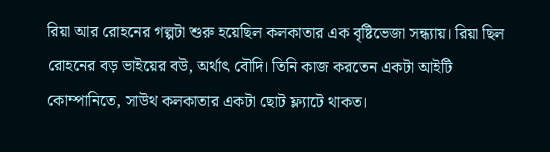রিয়া আর রোহনের গল্পটা শুরু হয়েছিল কলকাতার এক বৃষ্টিভেজা সন্ধ্যায়। রিয়া ছিল রোহনের বড় ভাইয়ের বউ, অর্থাৎ বৌদি। তিনি কাজ করতেন একটা আইটি কোম্পানিতে, সাউথ কলকাতার একটা ছোট ফ্ল্যাটে থাকত।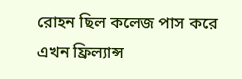রোহন ছিল কলেজ পাস করে এখন ফ্রিল্যান্স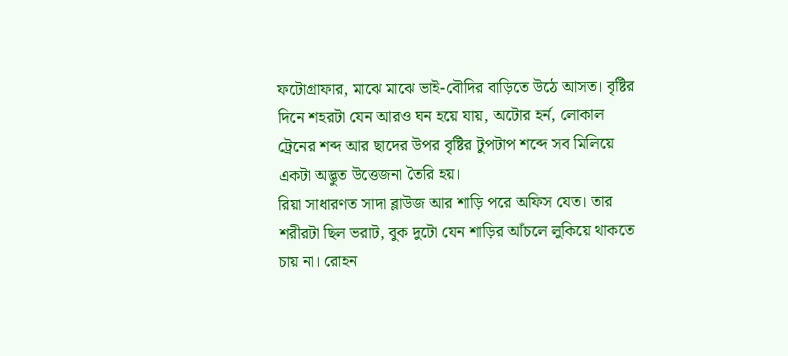ফটোগ্রাফার, মাঝে মাঝে ভাই-বৌদির বাড়িতে উঠে আসত। বৃষ্টির দিনে শহরটা যেন আরও ঘন হয়ে যায়, অটোর হর্ন, লোকাল ট্রেনের শব্দ আর ছাদের উপর বৃষ্টির টুপটাপ শব্দে সব মিলিয়ে একটা অদ্ভুত উত্তেজনা তৈরি হয়।
রিয়া সাধারণত সাদা ব্লাউজ আর শাড়ি পরে অফিস যেত। তার শরীরটা ছিল ভরাট, বুক দুটো যেন শাড়ির আঁচলে লুকিয়ে থাকতে চায় না। রোহন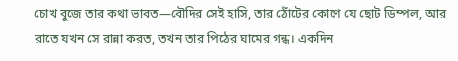চোখ বুজে তার কথা ভাবত—বৌদির সেই হাসি, তার ঠোঁটের কোণে যে ছোট ডিম্পল, আর রাতে যখন সে রান্না করত, তখন তার পিঠের ঘামের গন্ধ। একদিন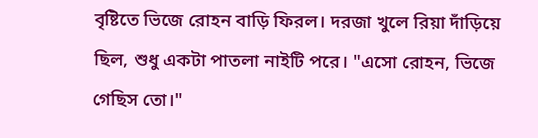বৃষ্টিতে ভিজে রোহন বাড়ি ফিরল। দরজা খুলে রিয়া দাঁড়িয়ে ছিল, শুধু একটা পাতলা নাইটি পরে। "এসো রোহন, ভিজে গেছিস তো।"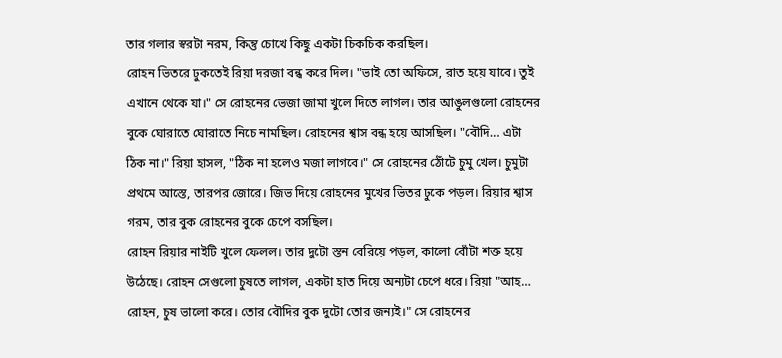তার গলার স্বরটা নরম, কিন্তু চোখে কিছু একটা চিকচিক করছিল।
রোহন ভিতরে ঢুকতেই রিয়া দরজা বন্ধ করে দিল। "ভাই তো অফিসে, রাত হয়ে যাবে। তুই এখানে থেকে যা।" সে রোহনের ভেজা জামা খুলে দিতে লাগল। তার আঙুলগুলো রোহনের বুকে ঘোরাতে ঘোরাতে নিচে নামছিল। রোহনের শ্বাস বন্ধ হয়ে আসছিল। "বৌদি… এটা ঠিক না।" রিয়া হাসল, "ঠিক না হলেও মজা লাগবে।" সে রোহনের ঠোঁটে চুমু খেল। চুমুটা প্রথমে আস্তে, তারপর জোরে। জিভ দিয়ে রোহনের মুখের ভিতর ঢুকে পড়ল। রিয়ার শ্বাস গরম, তার বুক রোহনের বুকে চেপে বসছিল।
রোহন রিয়ার নাইটি খুলে ফেলল। তার দুটো স্তন বেরিয়ে পড়ল, কালো বোঁটা শক্ত হয়ে উঠেছে। রোহন সেগুলো চুষতে লাগল, একটা হাত দিয়ে অন্যটা চেপে ধরে। রিয়া "আহ… রোহন, চুষ ভালো করে। তোর বৌদির বুক দুটো তোর জন্যই।" সে রোহনের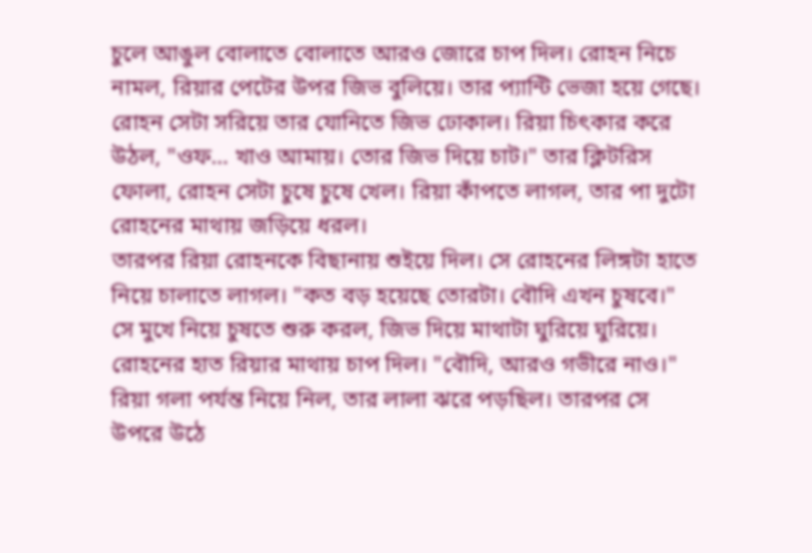চুলে আঙুল বোলাতে বোলাতে আরও জোরে চাপ দিল। রোহন নিচে নামল, রিয়ার পেটের উপর জিভ বুলিয়ে। তার প্যান্টি ভেজা হয়ে গেছে। রোহন সেটা সরিয়ে তার যোনিতে জিভ ঢোকাল। রিয়া চিৎকার করে উঠল, "ওফ… খাও আমায়। তোর জিভ দিয়ে চাট।" তার ক্লিটরিস ফোলা, রোহন সেটা চুষে চুষে খেল। রিয়া কাঁপতে লাগল, তার পা দুটো রোহনের মাথায় জড়িয়ে ধরল।
তারপর রিয়া রোহনকে বিছানায় শুইয়ে দিল। সে রোহনের লিঙ্গটা হাতে নিয়ে চালাতে লাগল। "কত বড় হয়েছে তোরটা। বৌদি এখন চুষবে।" সে মুখে নিয়ে চুষতে শুরু করল, জিভ দিয়ে মাথাটা ঘুরিয়ে ঘুরিয়ে। রোহনের হাত রিয়ার মাথায় চাপ দিল। "বৌদি, আরও গভীরে নাও।" রিয়া গলা পর্যন্ত নিয়ে নিল, তার লালা ঝরে পড়ছিল। তারপর সে উপরে উঠে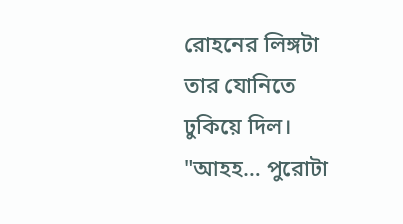রোহনের লিঙ্গটা তার যোনিতে ঢুকিয়ে দিল। "আহহ… পুরোটা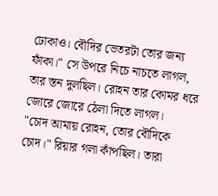ঢোকাও। বৌদির ভেতরটা তোর জন্য ফাঁকা।" সে উপরে নিচে নাচতে লাগল, তার স্তন দুলছিল। রোহন তার কোমর ধরে জোরে জোরে ঠেলা দিতে লাগল।
"চোদ আমায় রোহন, তোর বৌদিকে চোদ।" রিয়ার গলা কাঁপছিল। তারা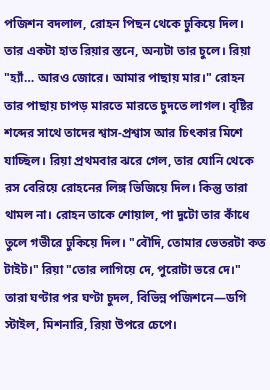পজিশন বদলাল, রোহন পিছন থেকে ঢুকিয়ে দিল। তার একটা হাত রিয়ার স্তনে, অন্যটা তার চুলে। রিয়া "হ্যাঁ… আরও জোরে। আমার পাছায় মার।" রোহন তার পাছায় চাপড় মারতে মারতে চুদতে লাগল। বৃষ্টির শব্দের সাথে তাদের শ্বাস-প্রশ্বাস আর চিৎকার মিশে যাচ্ছিল। রিয়া প্রথমবার ঝরে গেল, তার যোনি থেকে রস বেরিয়ে রোহনের লিঙ্গ ভিজিয়ে দিল। কিন্তু তারা থামল না। রোহন তাকে শোয়াল, পা দুটো তার কাঁধে তুলে গভীরে ঢুকিয়ে দিল। "বৌদি, তোমার ভেতরটা কত টাইট।" রিয়া "তোর লাগিয়ে দে, পুরোটা ভরে দে।" তারা ঘণ্টার পর ঘণ্টা চুদল, বিভিন্ন পজিশনে—ডগি স্টাইল, মিশনারি, রিয়া উপরে চেপে।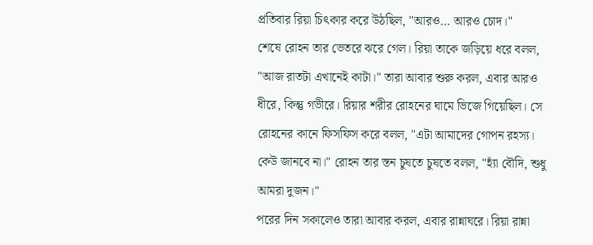প্রতিবার রিয়া চিৎকার করে উঠছিল, "আরও… আরও চোদ।"
শেষে রোহন তার ভেতরে ঝরে গেল। রিয়া তাকে জড়িয়ে ধরে বলল, "আজ রাতটা এখানেই কাটা।" তারা আবার শুরু করল, এবার আরও ধীরে, কিন্তু গভীরে। রিয়ার শরীর রোহনের ঘামে ভিজে গিয়েছিল। সে রোহনের কানে ফিসফিস করে বলল, "এটা আমাদের গোপন রহস্য। কেউ জানবে না।" রোহন তার স্তন চুষতে চুষতে বলল, "হ্যাঁ বৌদি, শুধু আমরা দুজন।"
পরের দিন সকালেও তারা আবার করল, এবার রান্নাঘরে। রিয়া রান্না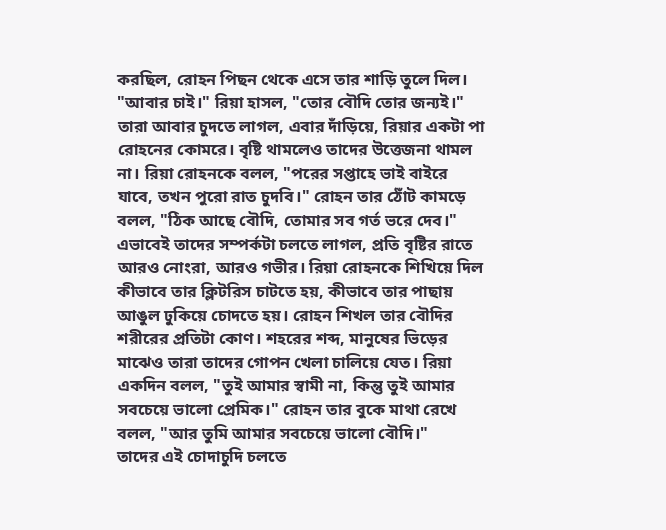করছিল, রোহন পিছন থেকে এসে তার শাড়ি তুলে দিল। "আবার চাই।" রিয়া হাসল, "তোর বৌদি তোর জন্যই।" তারা আবার চুদতে লাগল, এবার দাঁড়িয়ে, রিয়ার একটা পা রোহনের কোমরে। বৃষ্টি থামলেও তাদের উত্তেজনা থামল না। রিয়া রোহনকে বলল, "পরের সপ্তাহে ভাই বাইরে যাবে, তখন পুরো রাত চুদবি।" রোহন তার ঠোঁট কামড়ে বলল, "ঠিক আছে বৌদি, তোমার সব গর্ত ভরে দেব।"
এভাবেই তাদের সম্পর্কটা চলতে লাগল, প্রতি বৃষ্টির রাতে আরও নোংরা, আরও গভীর। রিয়া রোহনকে শিখিয়ে দিল কীভাবে তার ক্লিটরিস চাটতে হয়, কীভাবে তার পাছায় আঙুল ঢুকিয়ে চোদতে হয়। রোহন শিখল তার বৌদির শরীরের প্রতিটা কোণ। শহরের শব্দ, মানুষের ভিড়ের মাঝেও তারা তাদের গোপন খেলা চালিয়ে যেত। রিয়া একদিন বলল, "তুই আমার স্বামী না, কিন্তু তুই আমার সবচেয়ে ভালো প্রেমিক।" রোহন তার বুকে মাথা রেখে বলল, "আর তুমি আমার সবচেয়ে ভালো বৌদি।"
তাদের এই চোদাচুদি চলতে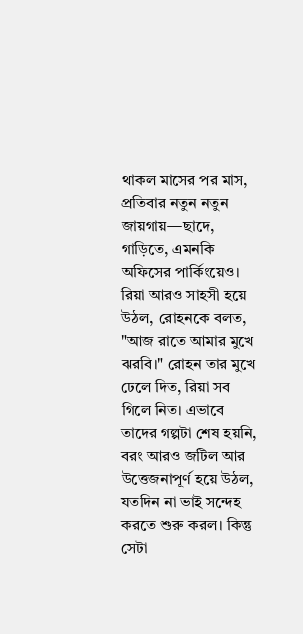থাকল মাসের পর মাস, প্রতিবার নতুন নতুন জায়গায়—ছাদে, গাড়িতে, এমনকি অফিসের পার্কিংয়েও। রিয়া আরও সাহসী হয়ে উঠল, রোহনকে বলত, "আজ রাতে আমার মুখে ঝরবি।" রোহন তার মুখে ঢেলে দিত, রিয়া সব গিলে নিত। এভাবে তাদের গল্পটা শেষ হয়নি, বরং আরও জটিল আর উত্তেজনাপূর্ণ হয়ে উঠল, যতদিন না ভাই সন্দেহ করতে শুরু করল। কিন্তু সেটা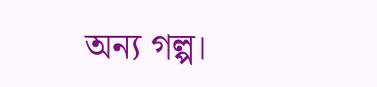অন্য গল্প।